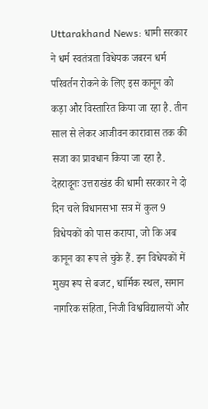Uttarakhand News: धामी सरकार ने धर्म स्वतंत्रता विधेयक जबरन धर्म परिवर्तन रोकने के लिए इस कानून को कड़ा और विस्तारित किया जा रहा है. तीन साल से लेकर आजीवन कारावास तक की सजा का प्रावधान किया जा रहा है.
देहरादूनः उत्तराखंड की धामी सरकार ने दो दिन चले विधानसभा सत्र में कुल 9 विधेयकों को पास कराया, जो कि अब कानून का रूप ले चुके हैं. इन विधेयकों में मुख्य रूप से बजट, धार्मिक स्थल, समान नागरिक संहिता, निजी विश्वविद्यालयों और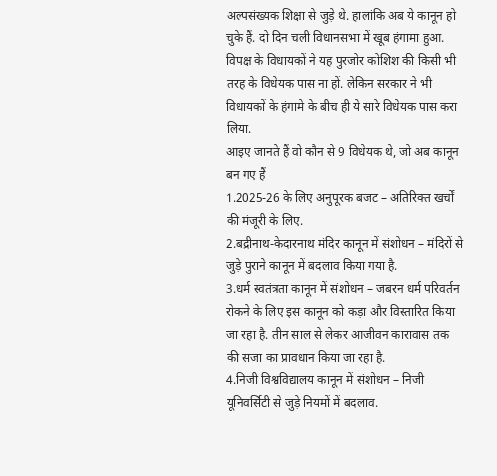अल्पसंख्यक शिक्षा से जुड़े थे. हालांकि अब ये कानून हो चुके हैं. दो दिन चली विधानसभा में खूब हंगामा हुआ. विपक्ष के विधायकों ने यह पुरजोर कोशिश की किसी भी तरह के विधेयक पास ना हों. लेकिन सरकार ने भी विधायकों के हंगामे के बीच ही ये सारे विधेयक पास करा लिया.
आइए जानते हैं वो कौन से 9 विधेयक थे, जो अब कानून बन गए हैं
1.2025-26 के लिए अनुपूरक बजट – अतिरिक्त खर्चों की मंजूरी के लिए.
2.बद्रीनाथ-केदारनाथ मंदिर कानून में संशोधन – मंदिरों से जुड़े पुराने कानून में बदलाव किया गया है.
3.धर्म स्वतंत्रता कानून में संशोधन – जबरन धर्म परिवर्तन रोकने के लिए इस कानून को कड़ा और विस्तारित किया जा रहा है. तीन साल से लेकर आजीवन कारावास तक की सजा का प्रावधान किया जा रहा है.
4.निजी विश्वविद्यालय कानून में संशोधन – निजी यूनिवर्सिटी से जुड़े नियमों में बदलाव.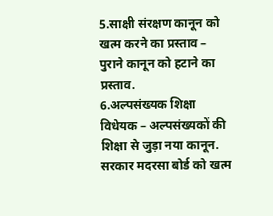5.साक्षी संरक्षण कानून को खत्म करने का प्रस्ताव – पुराने कानून को हटाने का प्रस्ताव.
6.अल्पसंख्यक शिक्षा विधेयक – अल्पसंख्यकों की शिक्षा से जुड़ा नया कानून. सरकार मदरसा बोर्ड को खत्म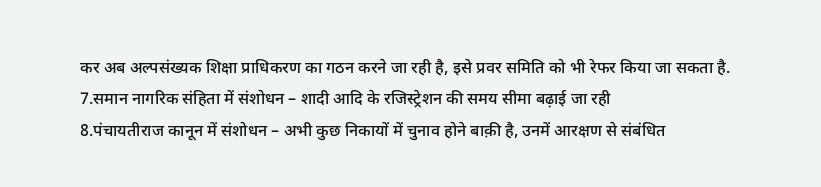कर अब अल्पसंख्यक शिक्षा प्राधिकरण का गठन करने जा रही है, इसे प्रवर समिति को भी रेफर किया जा सकता है.
7.समान नागरिक संहिता में संशोधन – शादी आदि के रजिस्ट्रेशन की समय सीमा बढ़ाई जा रही
8.पंचायतीराज कानून में संशोधन – अभी कुछ निकायों में चुनाव होने बाक़ी है, उनमें आरक्षण से संबंधित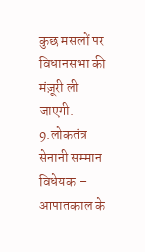कुछ मसलों पर विधानसभा की मंज़ूरी ली जाएगी.
9.लोकतंत्र सेनानी सम्मान विधेयक – आपातकाल के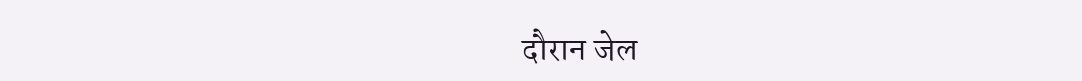दौरान जेल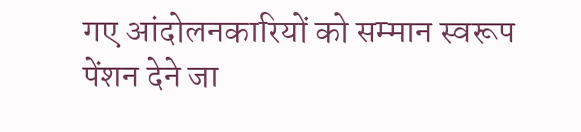गए आंदोलनकारियों को सम्मान स्वरूप पेंशन देने जा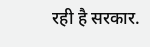रही है सरकार.